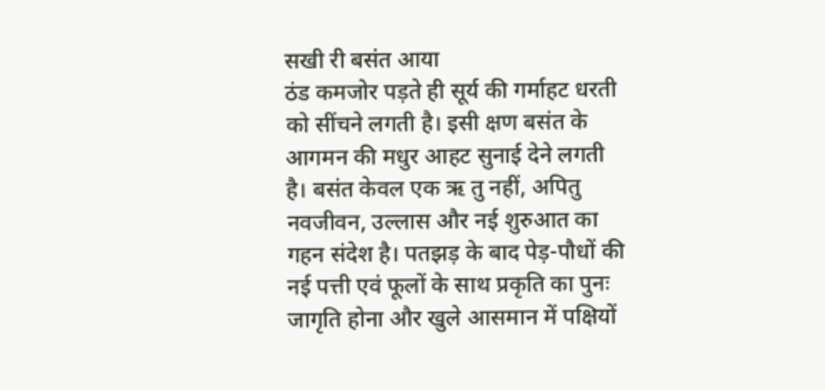सखी री बसंत आया
ठंड कमजोर पड़ते ही सूर्य की गर्माहट धरती को सींचने लगती है। इसी क्षण बसंत के आगमन की मधुर आहट सुनाई देने लगती है। बसंत केवल एक ऋ तु नहीं, अपितु नवजीवन, उल्लास और नई शुरुआत का गहन संदेश है। पतझड़ के बाद पेड़-पौधों की नई पत्ती एवं फूलों के साथ प्रकृति का पुनः जागृति होना और खुले आसमान में पक्षियों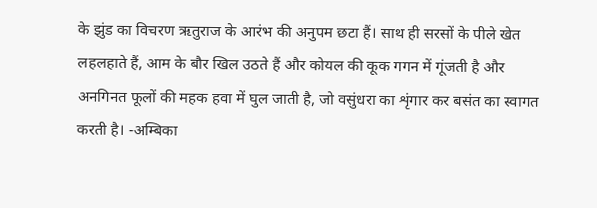के झुंड का विचरण ऋतुराज के आरंभ की अनुपम छटा हैं। साथ ही सरसों के पीले खेत लहलहाते हैं, आम के बौर खिल उठते हैं और कोयल की कूक गगन में गूंजती है और अनगिनत फूलों की महक हवा में घुल जाती है, जो वसुंधरा का शृंगार कर बसंत का स्वागत करती है। -अम्बिका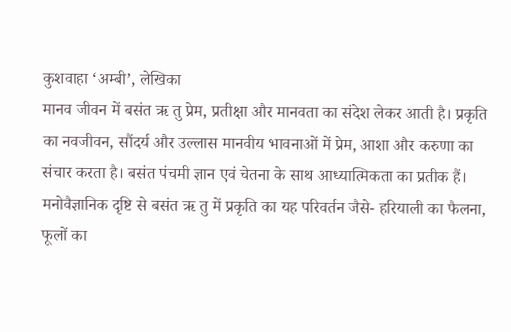कुशवाहा ‘अम्बी’, लेखिका
मानव जीवन में बसंत ऋ तु प्रेम, प्रतीक्षा और मानवता का संदेश लेकर आती है। प्रकृति का नवजीवन, सौंदर्य और उल्लास मानवीय भावनाओं में प्रेम, आशा और करुणा का संचार करता है। बसंत पंचमी ज्ञान एवं चेतना के साथ आध्यात्मिकता का प्रतीक हैं। मनोवैज्ञानिक दृष्टि से बसंत ऋ तु में प्रकृति का यह परिवर्तन जैसे- हरियाली का फैलना, फूलों का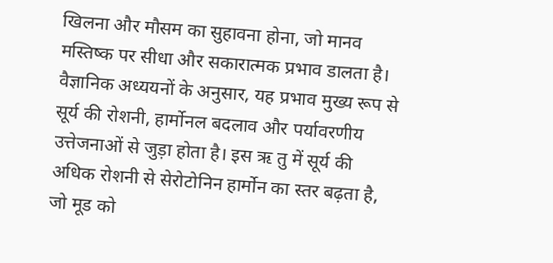खिलना और मौसम का सुहावना होना, जो मानव मस्तिष्क पर सीधा और सकारात्मक प्रभाव डालता है। वैज्ञानिक अध्ययनों के अनुसार, यह प्रभाव मुख्य रूप से सूर्य की रोशनी, हार्मोनल बदलाव और पर्यावरणीय उत्तेजनाओं से जुड़ा होता है। इस ऋ तु में सूर्य की अधिक रोशनी से सेरोटोनिन हार्मोन का स्तर बढ़ता है, जो मूड को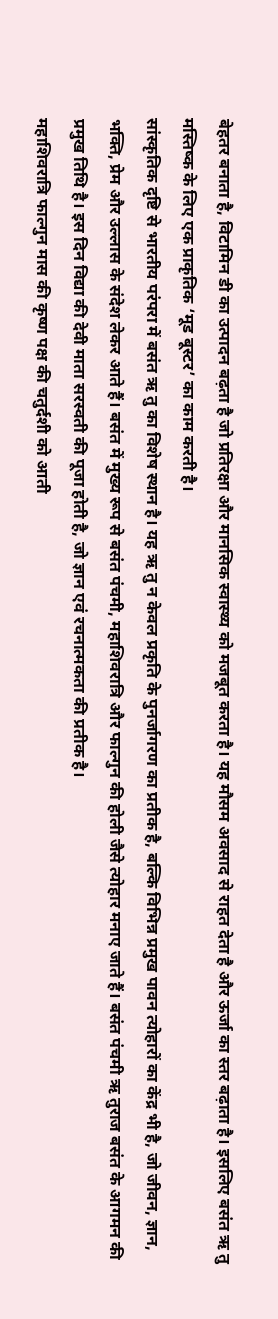बेहतर बनाता है, विटामिन डी का उत्पादन बढ़ता है जो प्रतिरक्षा और मानसिक स्वास्थ्य को मजबूत करता है। यह मौसम अवसाद से राहत देता है और ऊर्जा का स्तर बढ़ाता है। इसलिए बसंत ऋ तु मस्तिष्क के लिए एक प्राकृतिक ‘मूड बूस्टर’ का काम करती है।
सांस्कृतिक दृष्टि से भारतीय परंपरा में बसंत ऋ तु का विशेष स्थान है। यह ऋ तु न केवल प्रकृति के पुनर्जागरण का प्रतीक है, बल्कि विभिन्न प्रमुख पावन त्योहारों का केंद्र भी है, जो जीवन, ज्ञान, भक्ति, प्रेम और उल्लास के संदेश लेकर आते हैं। बसंत में मुख्य रूप से बसंत पंचमी, महाशिवरात्रि और फाल्गुन की होली जैसे त्योहार मनाए जाते हैं। बसंत पंचमी ऋ तुराज बसंत के आगमन की प्रमुख तिथि है। इस दिन विद्या की देवी माता सरस्वती की पूजा होती है, जो ज्ञान एवं रचनात्मकता की प्रतीक है।
महाशिवरात्रि फाल्गुन मास की कृष्ण पक्ष की चतुर्दशी को आती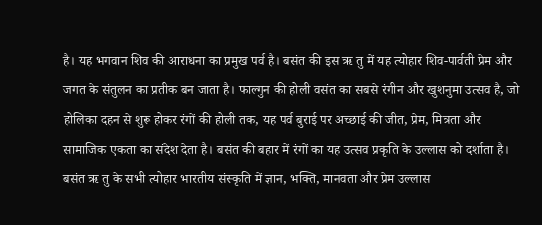है। यह भगवान शिव की आराधना का प्रमुख पर्व है। बसंत की इस ऋ तु में यह त्योहार शिव-पार्वती प्रेम और जगत के संतुलन का प्रतीक बन जाता है। फाल्गुन की होली वसंत का सबसे रंगीन और खुशनुमा उत्सव है, जो होलिका दहन से शुरू होकर रंगों की होली तक, यह पर्व बुराई पर अच्छाई की जीत, प्रेम, मित्रता और सामाजिक एकता का संदेश देता है। बसंत की बहार में रंगों का यह उत्सव प्रकृति के उल्लास को दर्शाता है। बसंत ऋ तु के सभी त्योहार भारतीय संस्कृति में ज्ञान, भक्ति, मानवता और प्रेम उल्लास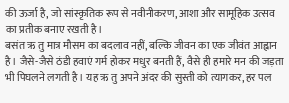की ऊर्जा है, जो सांस्कृतिक रूप से नवीनीकरण, आशा और सामूहिक उत्सव का प्रतीक बनाए रखती है।
बसंत ऋ तु मात्र मौसम का बदलाव नहीं, बल्कि जीवन का एक जीवंत आह्वान है। जैसे-जैसे ठंडी हवाएं गर्म होकर मधुर बनती हैं, वैसे ही हमारे मन की जड़ता भी पिघलने लगती है। यह ऋ तु अपने अंदर की सुस्ती को त्यागकर, हर पल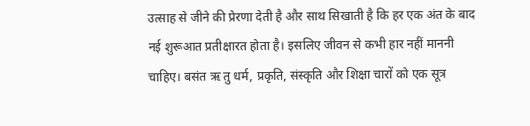उत्साह से जीने की प्रेरणा देती है और साथ सिखाती है कि हर एक अंत के बाद नई शुरूआत प्रतीक्षारत होता है। इसलिए जीवन से कभी हार नहीं माननी चाहिए। बसंत ऋ तु धर्म, प्रकृति, संस्कृति और शिक्षा चारों को एक सूत्र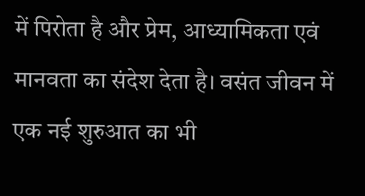में पिरोता है और प्रेम, आध्यामिकता एवं मानवता का संदेश देता है। वसंत जीवन में एक नई शुरुआत का भी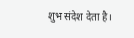शुभ संदेश देता है।